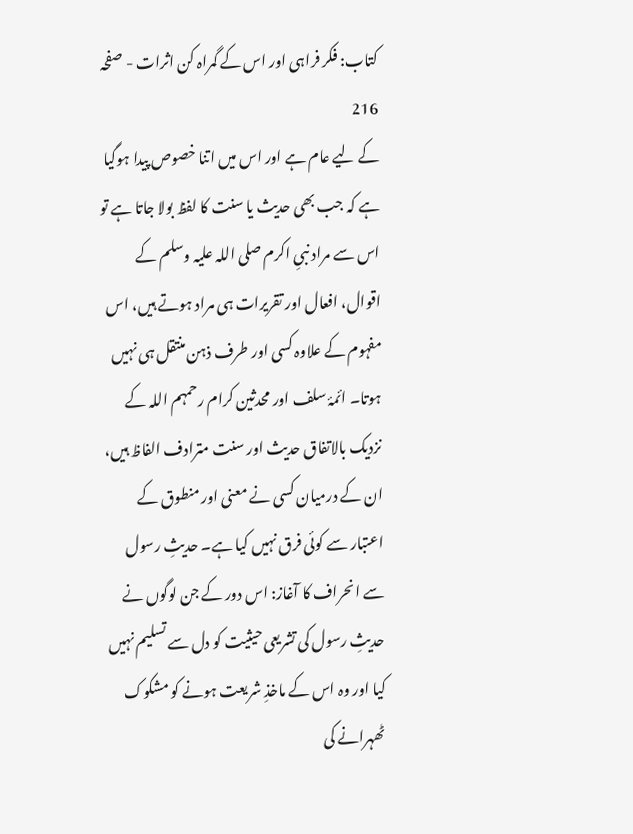کتاب: فکر فراہی اور اس کے گمراہ کن اثرات - صفحہ 216
کے لیے عام ہے اور اس میں اتنا خصوص پیدا ہوگیا ہے کہ جب بھی حدیث یا سنت کا لفظ بولا جاتا ہے تو اس سے مراد نبیِ اکرم صلی اللہ علیہ وسلم کے اقوال، افعال اور تقریرات ہی مراد ہوتے ہیں، اس مفہوم کے علاوہ کسی اور طرف ذہن منتقل ہی نہیں ہوتا۔ ائمۂ سلف اور محدثین کرام رحمہم اللہ کے نزدیک بالاتفاق حدیث اور سنت مترادف الفاظ ہیں، ان کے درمیان کسی نے معنی اور منطوق کے اعتبار سے کوئی فرق نہیں کیا ہے۔ حدیثِ رسول سے انحراف کا آغاز: اس دور کے جن لوگوں نے حدیثِ رسول کی تشریعی حیثیت کو دل سے تسلیم نہیں کیا اور وہ اس کے ماخذِ شریعت ہونے کو مشکوک ٹھہرانے کی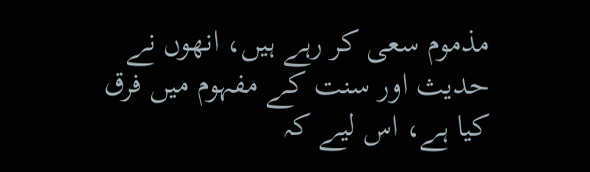مذموم سعی کر رہے ہیں، انھوں نے حدیث اور سنت کے مفہوم میں فرق کیا ہے، اس لیے کہ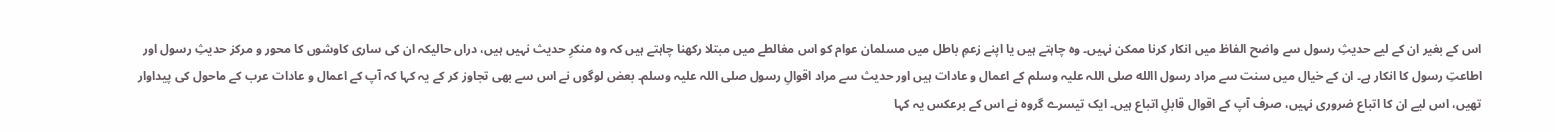اس کے بغیر ان کے لیے حدیثِ رسول سے واضح الفاظ میں انکار کرنا ممکن نہیں۔ وہ چاہتے ہیں یا اپنے زعمِ باطل میں مسلمان عوام کو اس مغالطے میں مبتلا رکھنا چاہتے ہیں کہ وہ منکرِ حدیث نہیں ہیں، دراں حالیکہ ان کی ساری کاوشوں کا محور و مرکز حدیثِ رسول اور اطاعتِ رسول کا انکار ہے۔ ان کے خیال میں سنت سے مراد رسول االله صلی اللہ علیہ وسلم کے اعمال و عادات ہیں اور حدیث سے مراد اقوالِ رسول صلی اللہ علیہ وسلم۔ بعض لوگوں نے اس سے بھی تجاوز کر کے یہ کہا کہ آپ کے اعمال و عادات عرب کے ماحول کی پیداوار تھیں، اس لیے ان کا اتباع ضروری نہیں، صرف آپ کے اقوال قابلِ اتباع ہیں۔ ایک تیسرے گروہ نے اس کے برعکس یہ کہا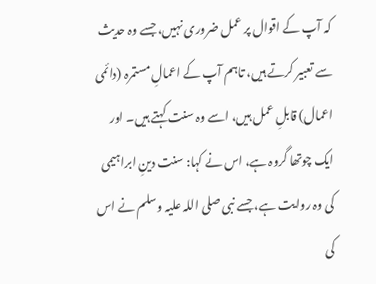کہ آپ کے اقوال پر عمل ضروری نہیں، جسے وہ حدیث سے تعبیر کرتے ہیں، تاہم آپ کے اعمالِ مستمرہ (دائمی اعمال) قابلِ عمل ہیں، اسے وہ سنت کہتے ہیں۔ اور ایک چوتھا گروہ ہے، اس نے کہا: سنت دینِ ابراہیمی کی وہ روایت ہے، جسے نبی صلی اللہ علیہ وسلم نے اس کی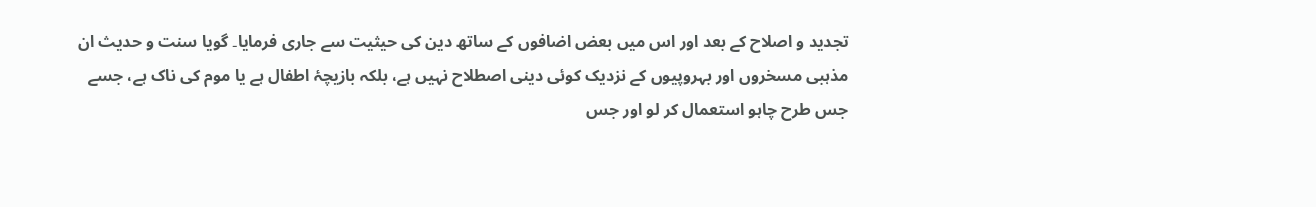تجدید و اصلاح کے بعد اور اس میں بعض اضافوں کے ساتھ دین کی حیثیت سے جاری فرمایا۔ گویا سنت و حدیث ان مذہبی مسخروں اور بہروپیوں کے نزدیک کوئی دینی اصطلاح نہیں ہے، بلکہ بازیچۂ اطفال ہے یا موم کی ناک ہے، جسے جس طرح چاہو استعمال کر لو اور جس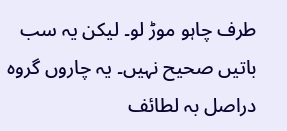طرف چاہو موڑ لو۔ لیکن یہ سب باتیں صحیح نہیں۔ یہ چاروں گروہ دراصل بہ لطائف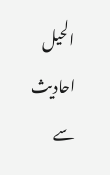الحیل احادیث سے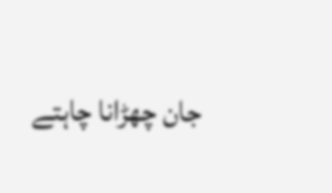جان چھڑانا چاہتے